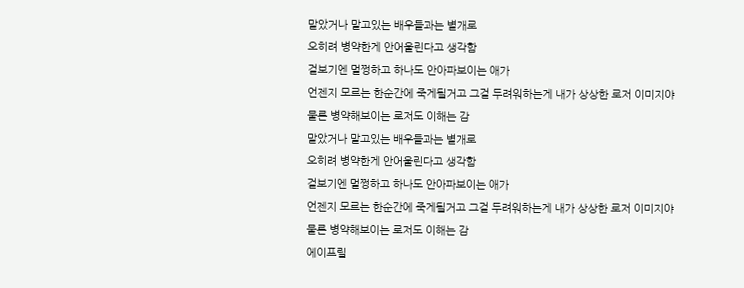맡았거나 맡고있는 배우들과는 별개로
오히려 병약한게 안어울린다고 생각함
겉보기엔 멀쩡하고 하나도 안아파보이는 애가
언젠지 모르는 한순간에 죽게될거고 그걸 두려워하는게 내가 상상한 로저 이미지야
물론 병약해보이는 로저도 이해는 감
맡았거나 맡고있는 배우들과는 별개로
오히려 병약한게 안어울린다고 생각함
겉보기엔 멀쩡하고 하나도 안아파보이는 애가
언젠지 모르는 한순간에 죽게될거고 그걸 두려워하는게 내가 상상한 로저 이미지야
물론 병약해보이는 로저도 이해는 감
에이프릴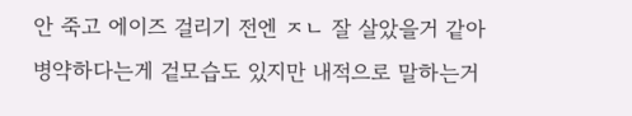안 죽고 에이즈 걸리기 전엔 ㅈㄴ 잘 살았을거 같아
병약하다는게 겉모습도 있지만 내적으로 말하는거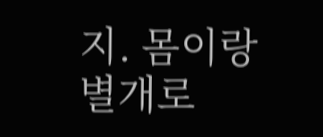지. 몸이랑 별개로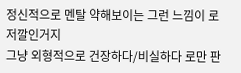정신적으로 멘탈 약해보이는 그런 느낌이 로저깔인거지
그냥 외형적으로 건장하다/비실하다 로만 판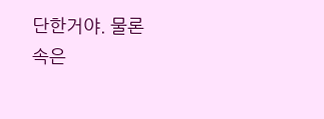단한거야. 물론 속은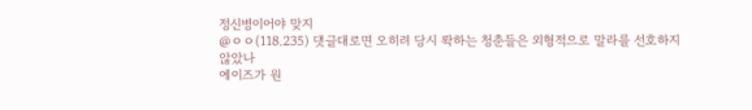정신병이어야 맞지
@ㅇㅇ(118.235) 댓글대로면 오히려 당시 롹하는 청춘들은 외형적으로 말라를 선호하지 않았나
에이즈가 원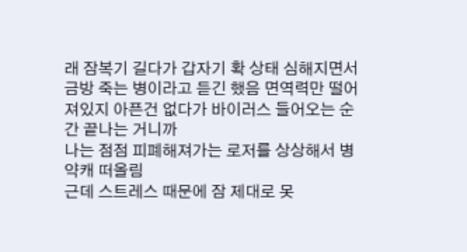래 잠복기 길다가 갑자기 확 상태 심해지면서 금방 죽는 병이라고 듣긴 했음 면역력만 떨어져있지 아픈건 없다가 바이러스 들어오는 순간 끝나는 거니까
나는 점점 피폐해져가는 로저를 상상해서 병약캐 떠올림
근데 스트레스 때문에 잠 제대로 못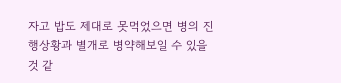자고 밥도 제대로 못먹었으면 병의 진행상황과 별개로 병약해보일 수 있을 것 같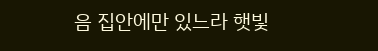음 집안에만 있느라 햇빛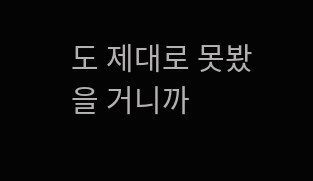도 제대로 못봤을 거니까